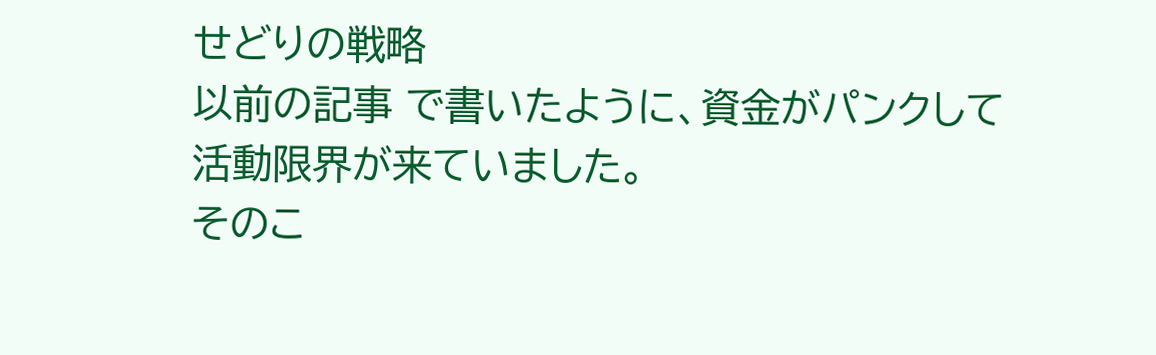せどりの戦略
以前の記事 で書いたように、資金がパンクして活動限界が来ていました。
そのこ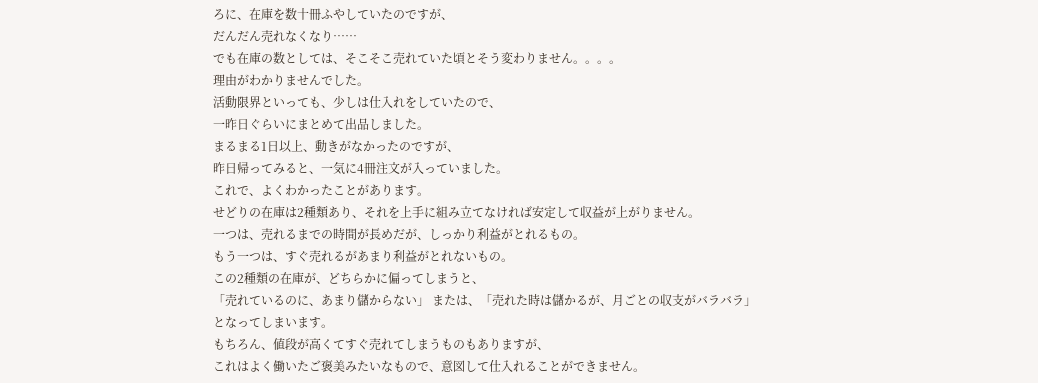ろに、在庫を数十冊ふやしていたのですが、
だんだん売れなくなり……
でも在庫の数としては、そこそこ売れていた頃とそう変わりません。。。。
理由がわかりませんでした。
活動限界といっても、少しは仕入れをしていたので、
一昨日ぐらいにまとめて出品しました。
まるまる1日以上、動きがなかったのですが、
昨日帰ってみると、一気に4冊注文が入っていました。
これで、よくわかったことがあります。
せどりの在庫は2種類あり、それを上手に組み立てなければ安定して収益が上がりません。
一つは、売れるまでの時間が長めだが、しっかり利益がとれるもの。
もう一つは、すぐ売れるがあまり利益がとれないもの。
この2種類の在庫が、どちらかに偏ってしまうと、
「売れているのに、あまり儲からない」 または、「売れた時は儲かるが、月ごとの収支がバラバラ」
となってしまいます。
もちろん、値段が高くてすぐ売れてしまうものもありますが、
これはよく働いたご褒美みたいなもので、意図して仕入れることができません。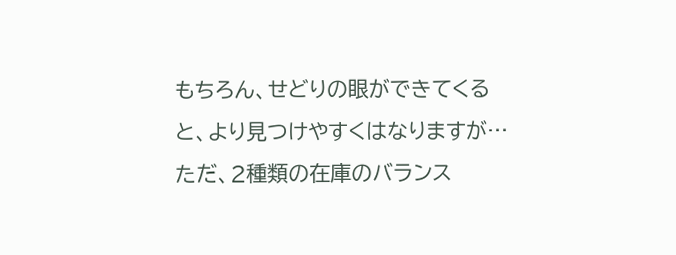もちろん、せどりの眼ができてくると、より見つけやすくはなりますが…
ただ、2種類の在庫のバランス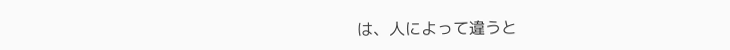は、人によって違うと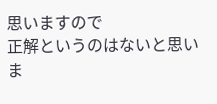思いますので
正解というのはないと思いま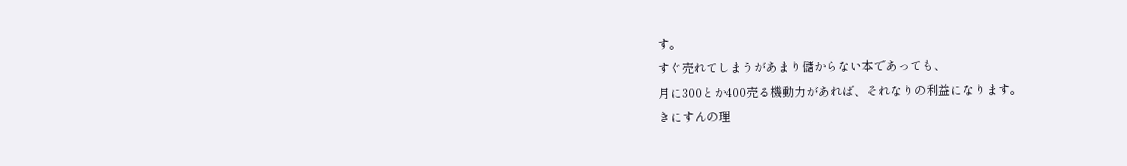す。
すぐ売れてしまうがあまり儲からない本であっても、
月に300とか400売る機動力があれば、それなりの利益になります。
きにすんの理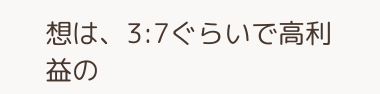想は、3:7ぐらいで高利益の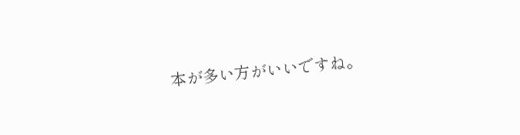本が多い方がいいですね。